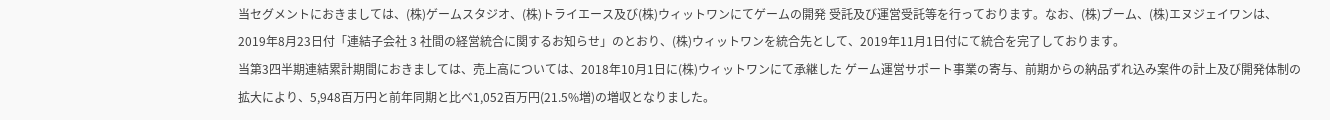当セグメントにおきましては、(株)ゲームスタジオ、(株)トライエース及び(株)ウィットワンにてゲームの開発 受託及び運営受託等を行っております。なお、(株)ブーム、(株)エヌジェイワンは、2019年8月23日付「連結子会社 3 社間の経営統合に関するお知らせ」のとおり、(株)ウィットワンを統合先として、2019年11月1日付にて統合を完了しております。
当第3四半期連結累計期間におきましては、売上高については、2018年10月1日に(株)ウィットワンにて承継した ゲーム運営サポート事業の寄与、前期からの納品ずれ込み案件の計上及び開発体制の拡大により、5,948百万円と前年同期と比べ1,052百万円(21.5%増)の増収となりました。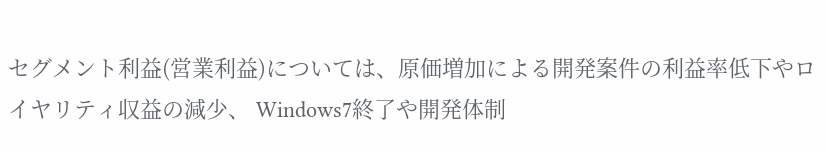セグメント利益(営業利益)については、原価増加による開発案件の利益率低下やロイヤリティ収益の減少、 Windows7終了や開発体制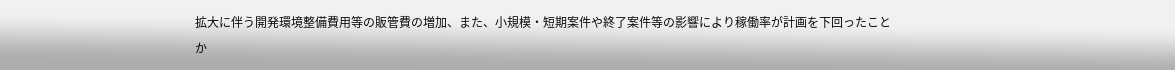拡大に伴う開発環境整備費用等の販管費の増加、また、小規模・短期案件や終了案件等の影響により稼働率が計画を下回ったことか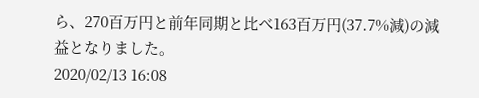ら、270百万円と前年同期と比べ163百万円(37.7%減)の減益となりました。
2020/02/13 16:08